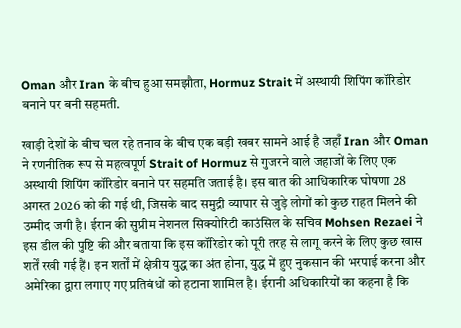Oman और Iran के बीच हुआ समझौता, Hormuz Strait में अस्थायी शिपिंग कॉरिडोर बनाने पर बनी सहमती.

खाड़ी देशों के बीच चल रहे तनाव के बीच एक बड़ी खबर सामने आई है जहाँ Iran और Oman ने रणनीतिक रूप से महत्वपूर्ण Strait of Hormuz से गुजरने वाले जहाजों के लिए एक अस्थायी शिपिंग कॉरिडोर बनाने पर सहमति जताई है। इस बात की आधिकारिक घोषणा 28 अगस्त 2026 को की गई थी, जिसके बाद समुद्री व्यापार से जुड़े लोगों को कुछ राहत मिलने की उम्मीद जगी है। ईरान की सुप्रीम नेशनल सिक्योरिटी काउंसिल के सचिव Mohsen Rezaei ने इस डील की पुष्टि की और बताया कि इस कॉरिडोर को पूरी तरह से लागू करने के लिए कुछ खास शर्तें रखी गई हैं। इन शर्तों में क्षेत्रीय युद्ध का अंत होना, युद्ध में हुए नुकसान की भरपाई करना और अमेरिका द्वारा लगाए गए प्रतिबंधों को हटाना शामिल है। ईरानी अधिकारियों का कहना है कि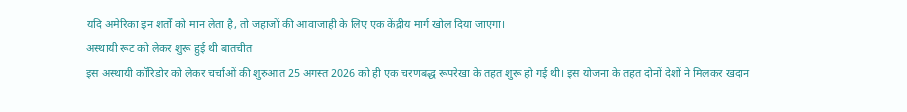यदि अमेरिका इन शर्तों को मान लेता है, तो जहाजों की आवाजाही के लिए एक केंद्रीय मार्ग खोल दिया जाएगा।
अस्थायी रूट को लेकर शुरू हुई थी बातचीत
इस अस्थायी कॉरिडोर को लेकर चर्चाओं की शुरुआत 25 अगस्त 2026 को ही एक चरणबद्ध रूपरेखा के तहत शुरू हो गई थी। इस योजना के तहत दोनों देशों ने मिलकर खदान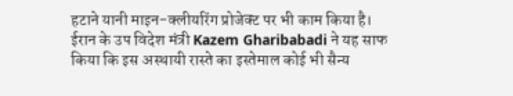हटाने यानी माइन-क्लीयरिंग प्रोजेक्ट पर भी काम किया है। ईरान के उप विदेश मंत्री Kazem Gharibabadi ने यह साफ किया कि इस अस्थायी रास्ते का इस्तेमाल कोई भी सैन्य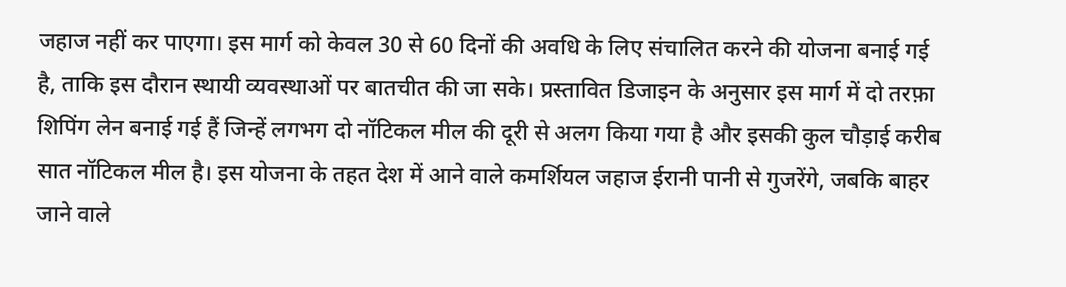जहाज नहीं कर पाएगा। इस मार्ग को केवल 30 से 60 दिनों की अवधि के लिए संचालित करने की योजना बनाई गई है, ताकि इस दौरान स्थायी व्यवस्थाओं पर बातचीत की जा सके। प्रस्तावित डिजाइन के अनुसार इस मार्ग में दो तरफ़ा शिपिंग लेन बनाई गई हैं जिन्हें लगभग दो नॉटिकल मील की दूरी से अलग किया गया है और इसकी कुल चौड़ाई करीब सात नॉटिकल मील है। इस योजना के तहत देश में आने वाले कमर्शियल जहाज ईरानी पानी से गुजरेंगे, जबकि बाहर जाने वाले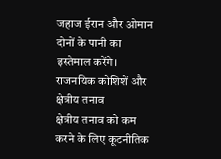जहाज ईरान और ओमान दोनों के पानी का इस्तेमाल करेंगे।
राजनयिक कोशिशें और क्षेत्रीय तनाव
क्षेत्रीय तनाव को कम करने के लिए कूटनीतिक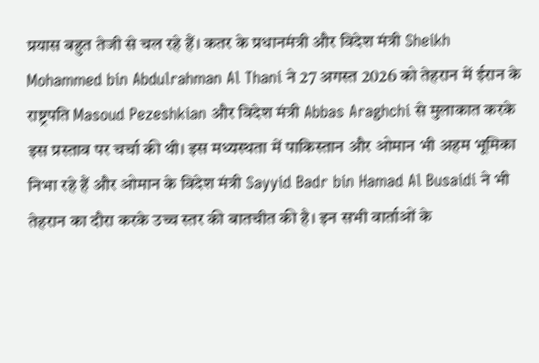प्रयास बहुत तेजी से चल रहे हैं। कतर के प्रधानमंत्री और विदेश मंत्री Sheikh Mohammed bin Abdulrahman Al Thani ने 27 अगस्त 2026 को तेहरान में ईरान के राष्ट्रपति Masoud Pezeshkian और विदेश मंत्री Abbas Araghchi से मुलाकात करके इस प्रस्ताव पर चर्चा की थी। इस मध्यस्थता में पाकिस्तान और ओमान भी अहम भूमिका निभा रहे हैं और ओमान के विदेश मंत्री Sayyid Badr bin Hamad Al Busaidi ने भी तेहरान का दौरा करके उच्च स्तर की बातचीत की है। इन सभी वार्ताओं के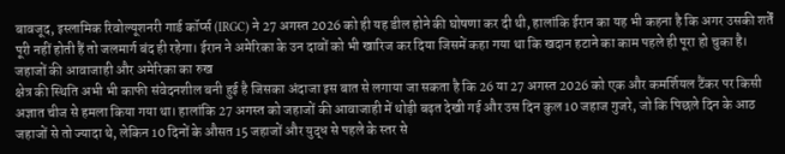बावजूद, इस्लामिक रिवोल्यूशनरी गार्ड कॉर्प्स (IRGC) ने 27 अगस्त 2026 को ही यह डील होने की घोषणा कर दी थी, हालांकि ईरान का यह भी कहना है कि अगर उसकी शर्तें पूरी नहीं होती हैं तो जलमार्ग बंद ही रहेगा। ईरान ने अमेरिका के उन दावों को भी खारिज कर दिया जिसमें कहा गया था कि खदान हटाने का काम पहले ही पूरा हो चुका है।
जहाजों की आवाजाही और अमेरिका का रुख
क्षेत्र की स्थिति अभी भी काफी संवेदनशील बनी हुई है जिसका अंदाजा इस बात से लगाया जा सकता है कि 26 या 27 अगस्त 2026 को एक और कमर्शियल टैंकर पर किसी अज्ञात चीज से हमला किया गया था। हालांकि 27 अगस्त को जहाजों की आवाजाही में थोड़ी बढ़त देखी गई और उस दिन कुल 10 जहाज गुजरे, जो कि पिछले दिन के आठ जहाजों से तो ज्यादा थे, लेकिन 10 दिनों के औसत 15 जहाजों और युद्ध से पहले के स्तर से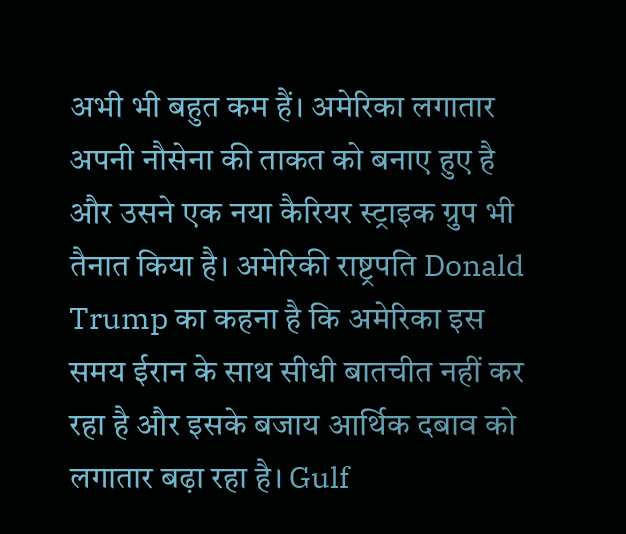अभी भी बहुत कम हैं। अमेरिका लगातार अपनी नौसेना की ताकत को बनाए हुए है और उसने एक नया कैरियर स्ट्राइक ग्रुप भी तैनात किया है। अमेरिकी राष्ट्रपति Donald Trump का कहना है कि अमेरिका इस समय ईरान के साथ सीधी बातचीत नहीं कर रहा है और इसके बजाय आर्थिक दबाव को लगातार बढ़ा रहा है। Gulf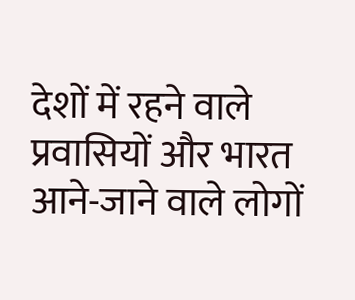देशों में रहने वाले प्रवासियों और भारत आने-जाने वाले लोगों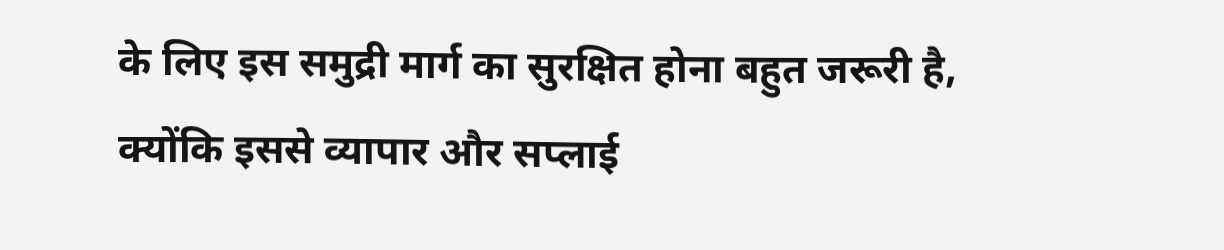के लिए इस समुद्री मार्ग का सुरक्षित होना बहुत जरूरी है, क्योंकि इससे व्यापार और सप्लाई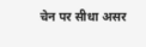चेन पर सीधा असर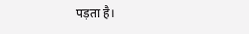पड़ता है।